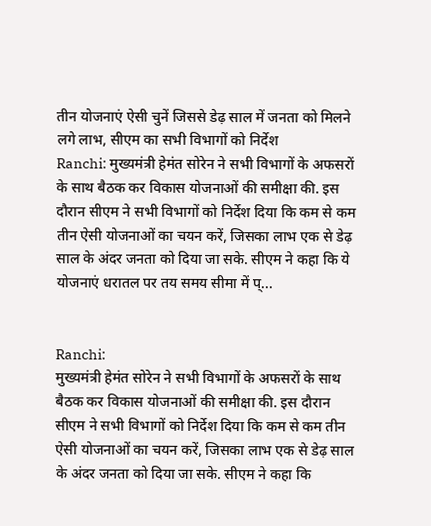तीन योजनाएं ऐसी चुनें जिससे डेढ़ साल में जनता को मिलने लगे लाभ, सीएम का सभी विभागों को निर्देश
Ranchi: मुख्यमंत्री हेमंत सोरेन ने सभी विभागों के अफसरों के साथ बैठक कर विकास योजनाओं की समीक्षा की. इस दौरान सीएम ने सभी विभागों को निर्देश दिया कि कम से कम तीन ऐसी योजनाओं का चयन करें, जिसका लाभ एक से डेढ़ साल के अंदर जनता को दिया जा सके. सीएम ने कहा कि ये योजनाएं धरातल पर तय समय सीमा में प्...


Ranchi:
मुख्यमंत्री हेमंत सोरेन ने सभी विभागों के अफसरों के साथ बैठक कर विकास योजनाओं की समीक्षा की. इस दौरान सीएम ने सभी विभागों को निर्देश दिया कि कम से कम तीन ऐसी योजनाओं का चयन करें, जिसका लाभ एक से डेढ़ साल के अंदर जनता को दिया जा सके. सीएम ने कहा कि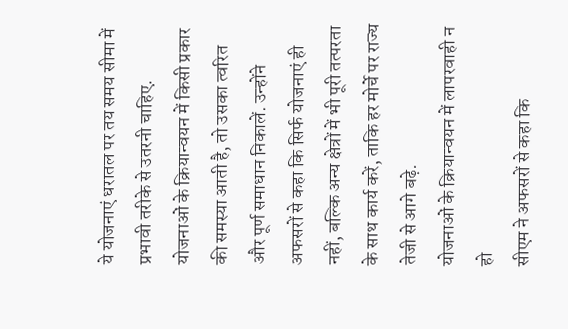ये योजनाएं धरातल पर तय समय सीमा में प्रभावी तरीके से उतरनी चाहिए. योजनाओं के क्रियान्वयन में किसी प्रकार की समस्या आती है, तो उसका त्वरित और पूर्ण समाधान निकालें. उन्होंने अफसरों से कहा कि सिर्फ योजनाएं ही नहीं, बल्कि अन्य क्षेत्रों में भी पूरी तत्परता के साथ कार्य करें, ताकि हर मोर्चे पर राज्य तेजी से आगे बढ़े.
योजनाओं के क्रियान्वयन में लापरवाही न हो
सीएम ने अफसरों से कहा कि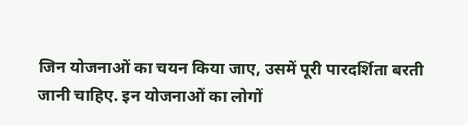जिन योजनाओं का चयन किया जाए, उसमें पूरी पारदर्शिता बरती जानी चाहिए. इन योजनाओं का लोगों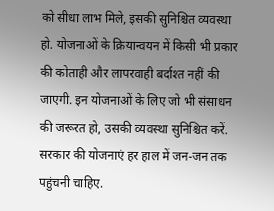को सीधा लाभ मिले, इसकी सुनिश्चित व्यवस्था हो. योजनाओं के क्रियान्वयन में किसी भी प्रकार की कोताही और लापरवाही बर्दाश्त नहीं की जाएगी. इन योजनाओं के लिए जो भी संसाधन की जरूरत हो, उसकी व्यवस्था सुनिश्चित करें. सरकार की योजनाएं हर हाल में जन-जन तक पहुंचनी चाहिए.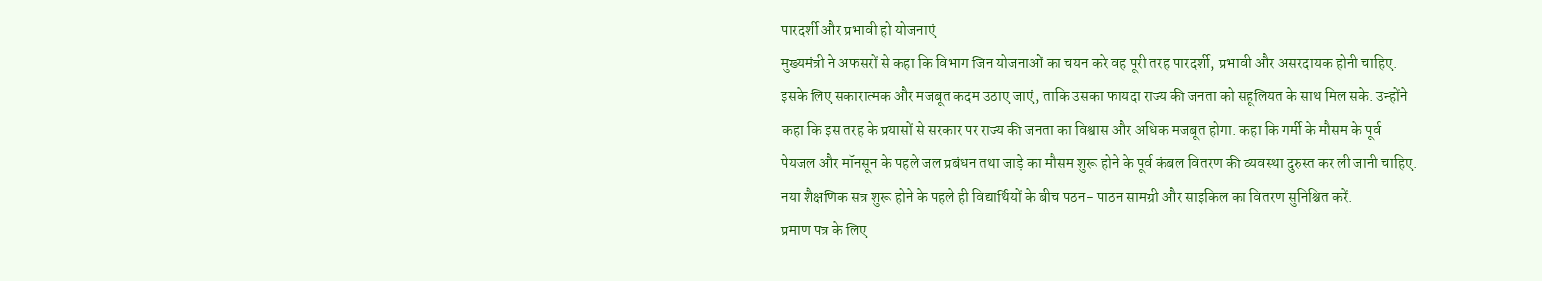पारदर्शी और प्रभावी हो योजनाएं
मुख्यमंत्री ने अफसरों से कहा कि विभाग जिन योजनाओं का चयन करे वह पूरी तरह पारदर्शी, प्रभावी और असरदायक होनी चाहिए. इसके लिए सकारात्मक और मजबूत कदम उठाए जाएं, ताकि उसका फायदा राज्य की जनता को सहूलियत के साथ मिल सके. उन्होंने कहा कि इस तरह के प्रयासों से सरकार पर राज्य की जनता का विश्वास और अधिक मजबूत होगा. कहा कि गर्मी के मौसम के पूर्व पेयजल और मॉनसून के पहले जल प्रबंधन तथा जाड़े का मौसम शुरू होने के पूर्व कंबल वितरण की व्यवस्था दुरुस्त कर ली जानी चाहिए. नया शैक्षणिक सत्र शुरू होने के पहले ही विद्यार्थियों के बीच पठन- पाठन सामग्री और साइकिल का वितरण सुनिश्चित करें.
प्रमाण पत्र के लिए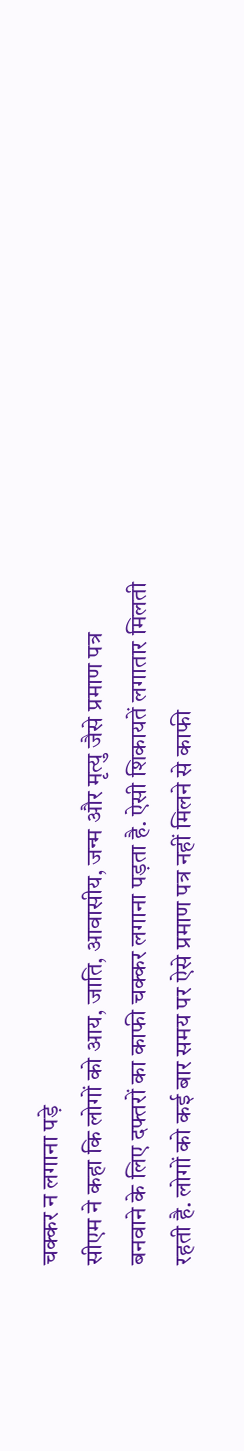चक्कर न लगाना पड़े
सीएम ने कहा कि लोगों को आय, जाति, आवासीय, जन्म और मृत्यु जैसे प्रमाण पत्र बनवाने के लिए दफ्तरों का काफी चक्कर लगाना पड़ता है. ऐसी शिकायतें लगातार मिलती रहती है. लोगों को कई बार समय पर ऐसे प्रमाण पत्र नहीं मिलने से काफी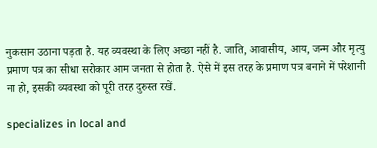नुकसान उठाना पड़ता है. यह व्यवस्था के लिए अच्छा नहीं है. जाति, आवासीय, आय, जन्म और मृत्यु प्रमाण पत्र का सीधा सरोकार आम जनता से होता है. ऐसे में इस तरह के प्रमाण पत्र बनाने में परेशानी ना हो, इसकी व्यवस्था को पूरी तरह दुरुस्त रखें.

specializes in local and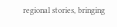regional stories, bringing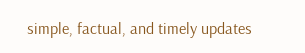simple, factual, and timely updates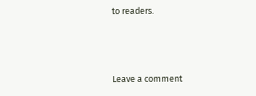to readers.



Leave a comment